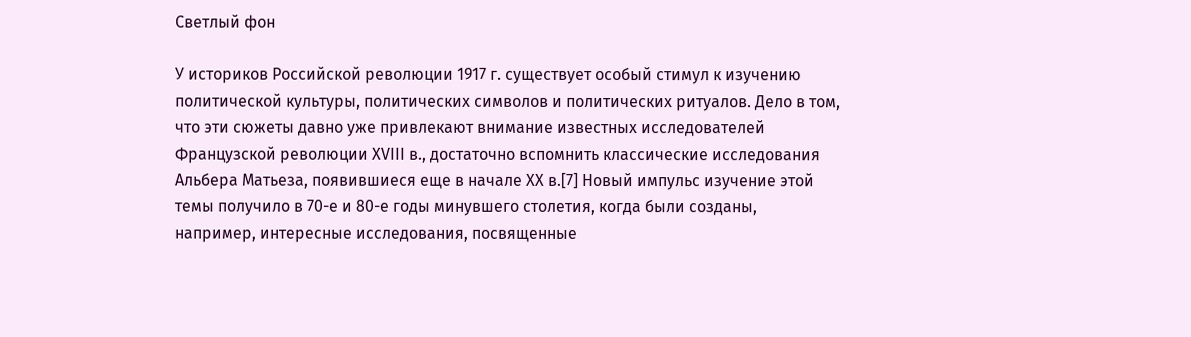Светлый фон

У историков Российской революции 1917 г. существует особый стимул к изучению политической культуры, политических символов и политических ритуалов. Дело в том, что эти сюжеты давно уже привлекают внимание известных исследователей Французской революции XVIII в., достаточно вспомнить классические исследования Альбера Матьеза, появившиеся еще в начале XX в.[7] Новый импульс изучение этой темы получило в 70-е и 80-е годы минувшего столетия, когда были созданы, например, интересные исследования, посвященные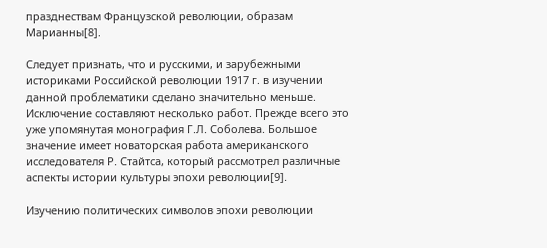празднествам Французской революции, образам Марианны[8].

Следует признать, что и русскими, и зарубежными историками Российской революции 1917 г. в изучении данной проблематики сделано значительно меньше. Исключение составляют несколько работ. Прежде всего это уже упомянутая монография Г.Л. Соболева. Большое значение имеет новаторская работа американского исследователя Р. Стайтса, который рассмотрел различные аспекты истории культуры эпохи революции[9].

Изучению политических символов эпохи революции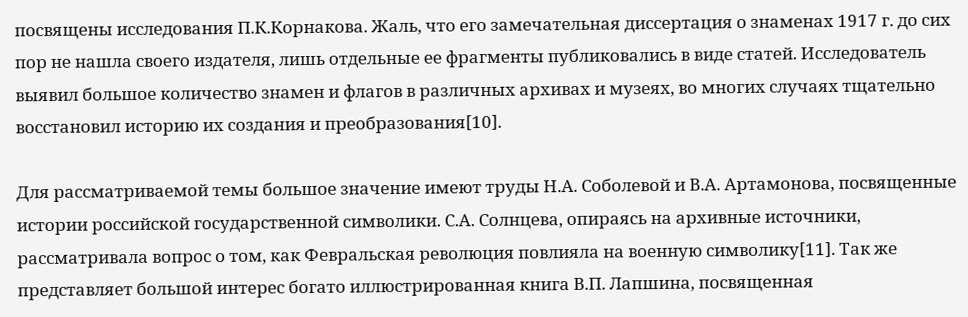посвящены исследования П.К.Корнакова. Жаль, что его замечательная диссертация о знаменах 1917 г. до сих пор не нашла своего издателя, лишь отдельные ее фрагменты публиковались в виде статей. Исследователь выявил большое количество знамен и флагов в различных архивах и музеях, во многих случаях тщательно восстановил историю их создания и преобразования[10].

Для рассматриваемой темы большое значение имеют труды Н.А. Соболевой и В.А. Артамонова, посвященные истории российской государственной символики. С.А. Солнцева, опираясь на архивные источники, рассматривала вопрос о том, как Февральская революция повлияла на военную символику[11]. Так же представляет большой интерес богато иллюстрированная книга В.П. Лапшина, посвященная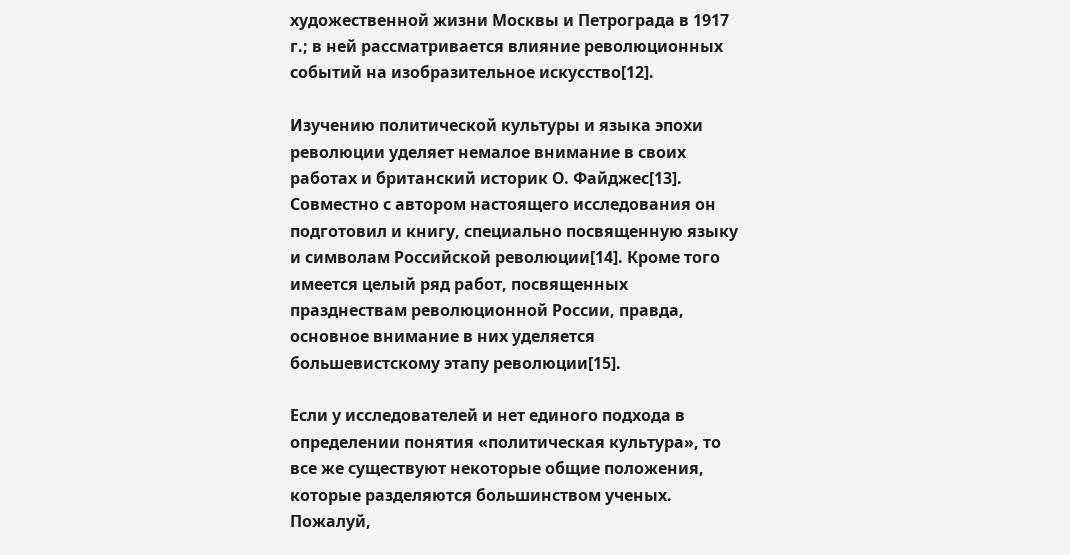художественной жизни Москвы и Петрограда в 1917 г.; в ней рассматривается влияние революционных событий на изобразительное искусство[12].

Изучению политической культуры и языка эпохи революции уделяет немалое внимание в своих работах и британский историк О. Файджес[13]. Совместно с автором настоящего исследования он подготовил и книгу, специально посвященную языку и символам Российской революции[14]. Кроме того имеется целый ряд работ, посвященных празднествам революционной России, правда, основное внимание в них уделяется большевистскому этапу революции[15].

Если у исследователей и нет единого подхода в определении понятия «политическая культура», то все же существуют некоторые общие положения, которые разделяются большинством ученых. Пожалуй,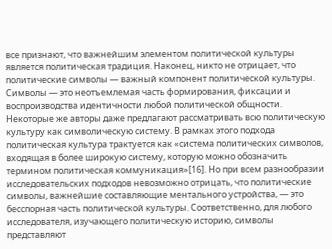все признают, что важнейшим элементом политической культуры является политическая традиция. Наконец, никто не отрицает, что политические символы — важный компонент политической культуры. Символы — это неотъемлемая часть формирования, фиксации и воспроизводства идентичности любой политической общности. Некоторые же авторы даже предлагают рассматривать всю политическую культуру как символическую систему. В рамках этого подхода политическая культура трактуется как «система политических символов, входящая в более широкую систему, которую можно обозначить термином политическая коммуникация»[16]. Но при всем разнообразии исследовательских подходов невозможно отрицать, что политические символы, важнейшие составляющие ментального устройства, — это бесспорная часть политической культуры. Соответственно, для любого исследователя, изучающего политическую историю, символы представляют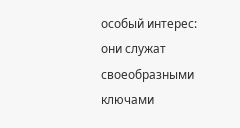особый интерес: они служат своеобразными ключами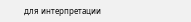для интерпретации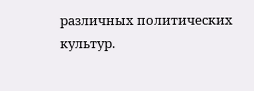различных политических культур.